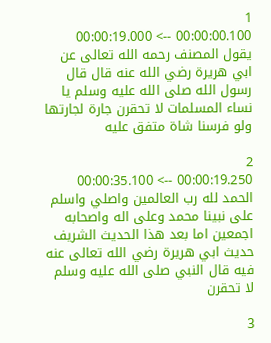1
00:00:00.100 --> 00:00:19.000
يقول المصنف رحمه الله تعالى عن ابي هريرة رضي الله عنه قال قال رسول الله صلى الله عليه وسلم يا نساء المسلمات لا تحقرن جارة لجارتها ولو فرسنا شاة متفق عليه

2
00:00:19.250 --> 00:00:35.100
الحمد لله رب العالمين واصلي واسلم على نبينا محمد وعلى اله واصحابه اجمعين اما بعد هذا الحديث الشريف حديث ابي هريرة رضي الله تعالى عنه فيه قال النبي صلى الله عليه وسلم لا تحقرن

3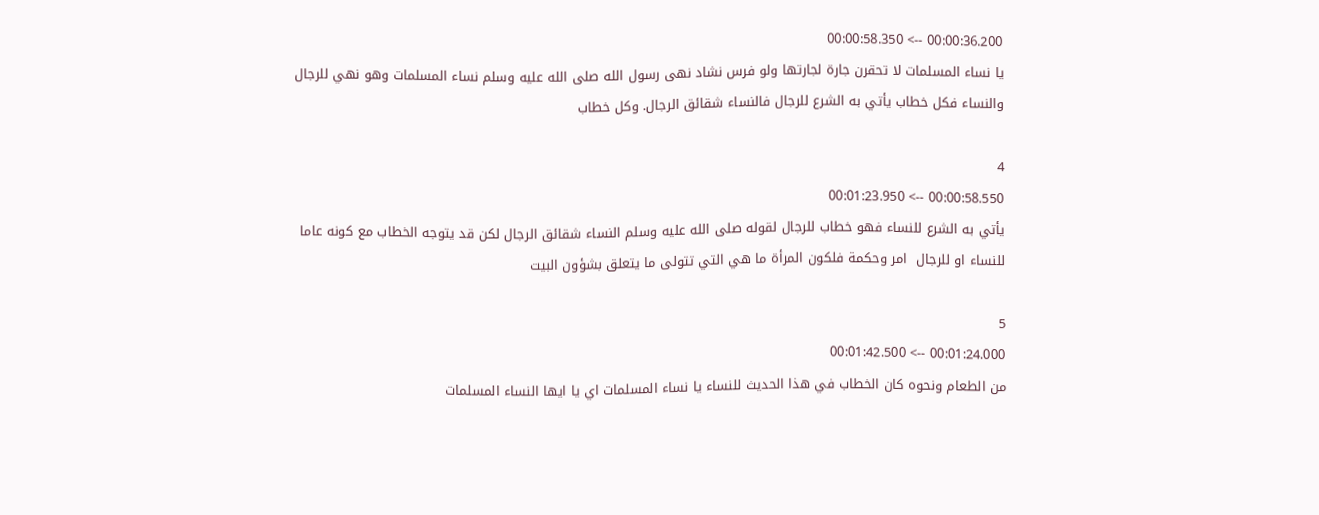00:00:36.200 --> 00:00:58.350
يا نساء المسلمات لا تحقرن جارة لجارتها ولو فرس نشاد نهى رسول الله صلى الله عليه وسلم نساء المسلمات وهو نهي للرجال والنساء فكل خطاب يأتي به الشرع للرجال فالنساء شقائق الرجال. وكل خطاب

4
00:00:58.550 --> 00:01:23.950
يأتي به الشرع للنساء فهو خطاب للرجال لقوله صلى الله عليه وسلم النساء شقائق الرجال لكن قد يتوجه الخطاب مع كونه عاما للنساء او للرجال  امر وحكمة فلكون المرأة ما هي التي تتولى ما يتعلق بشؤون البيت

5
00:01:24.000 --> 00:01:42.500
من الطعام ونحوه كان الخطاب في هذا الحديث للنساء يا نساء المسلمات اي يا ايها النساء المسلمات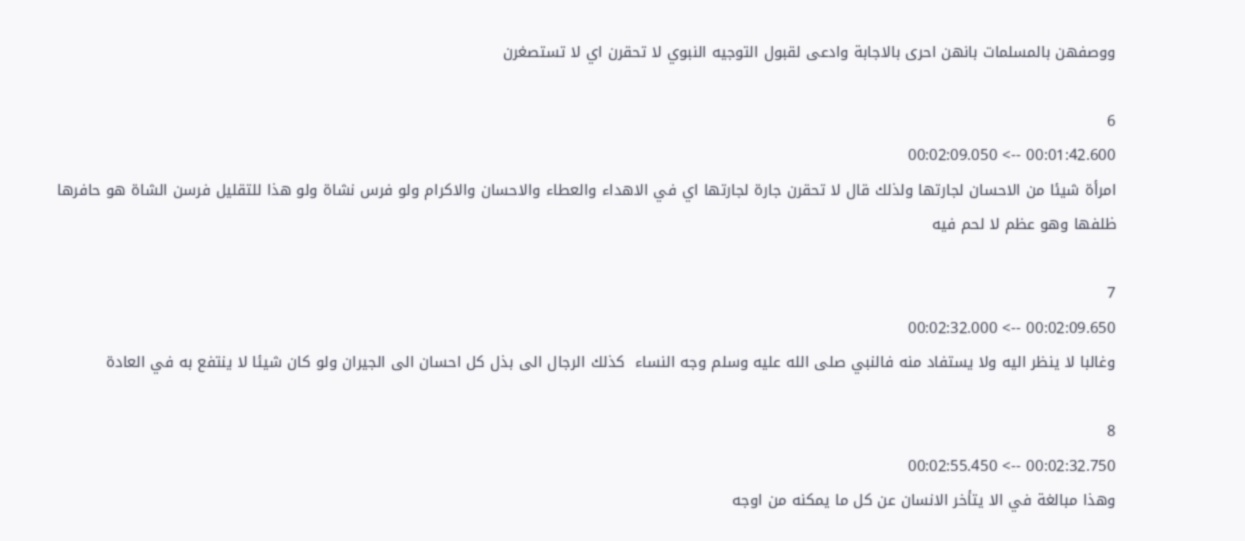ووصفهن بالمسلمات بانهن احرى بالاجابة وادعى لقبول التوجيه النبوي لا تحقرن اي لا تستصغرن

6
00:01:42.600 --> 00:02:09.050
امرأة شيئا من الاحسان لجارتها ولذلك قال لا تحقرن جارة لجارتها اي في الاهداء والعطاء والاحسان والاكرام ولو فرس نشاة ولو هذا للتقليل فرسن الشاة هو حافرها ظلفها وهو عظم لا لحم فيه

7
00:02:09.650 --> 00:02:32.000
وغالبا لا ينظر اليه ولا يستفاد منه فالنبي صلى الله عليه وسلم وجه النساء  كذلك الرجال الى بذل كل احسان الى الجيران ولو كان شيئا لا ينتفع به في العادة

8
00:02:32.750 --> 00:02:55.450
وهذا مبالغة في الا يتأخر الانسان عن كل ما يمكنه من اوجه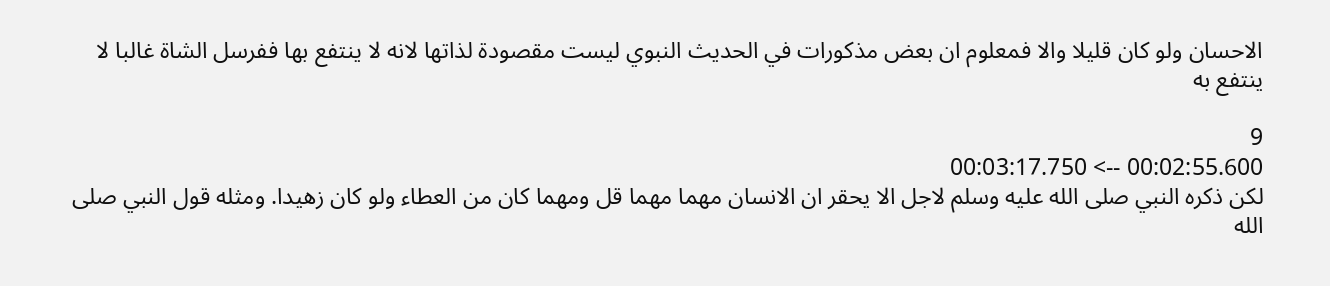الاحسان ولو كان قليلا والا فمعلوم ان بعض مذكورات في الحديث النبوي ليست مقصودة لذاتها لانه لا ينتفع بها ففرسل الشاة غالبا لا ينتفع به

9
00:02:55.600 --> 00:03:17.750
لكن ذكره النبي صلى الله عليه وسلم لاجل الا يحقر ان الانسان مهما مهما قل ومهما كان من العطاء ولو كان زهيدا. ومثله قول النبي صلى الله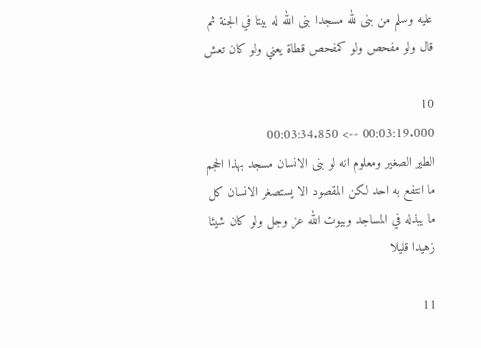عليه وسلم من بنى لله مسجدا بنى الله له بيتا في الجنة ثم قال ولو مفحص ولو كمفحص قطاة يعني ولو كان تعش

10
00:03:19.000 --> 00:03:34.850
الطير الصغير ومعلوم انه لو بنى الانسان مسجد بهذا الحجم ما انتفع به احد لكن المقصود الا يستصغر الانسان كل ما يبذله في المساجد وبيوت الله عز وجل ولو كان شيئا زهيدا قليلا

11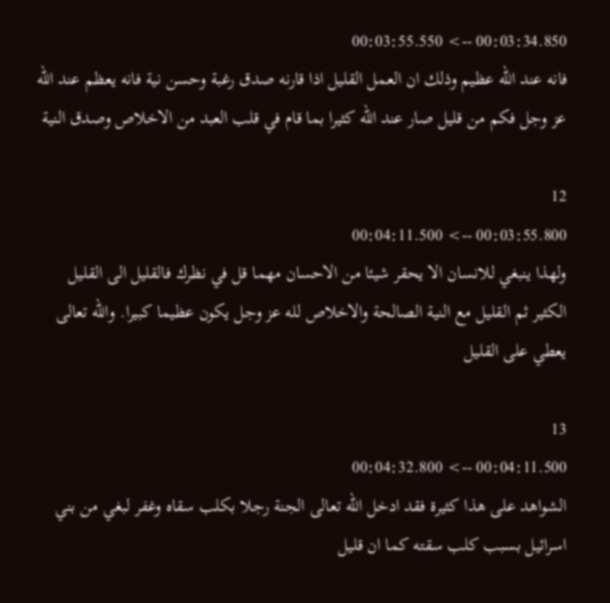00:03:34.850 --> 00:03:55.550
فانه عند الله عظيم وذلك ان العمل القليل اذا قارنه صدق رغبة وحسن نية فانه يعظم عند الله عز وجل فكم من قليل صار عند الله كثيرا بما قام في قلب العبد من الاخلاص وصدق النية

12
00:03:55.800 --> 00:04:11.500
ولهذا ينبغي للانسان الا يحقر شيئا من الاحسان مهما قل في نظرك فالقليل الى القليل الكثير ثم القليل مع النية الصالحة والاخلاص لله عز وجل يكون عظيما كبيرا. والله تعالى يعطي على القليل

13
00:04:11.500 --> 00:04:32.800
الشواهد على هذا كثيرة فقد ادخل الله تعالى الجنة رجلا بكلب سقاه وغفر لبغي من بني اسرائيل بسبب كلب سقته كما ان قليل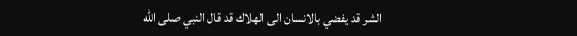الشر قد يفضي بالانسان الى الهلاك قد قال النبي صلى الله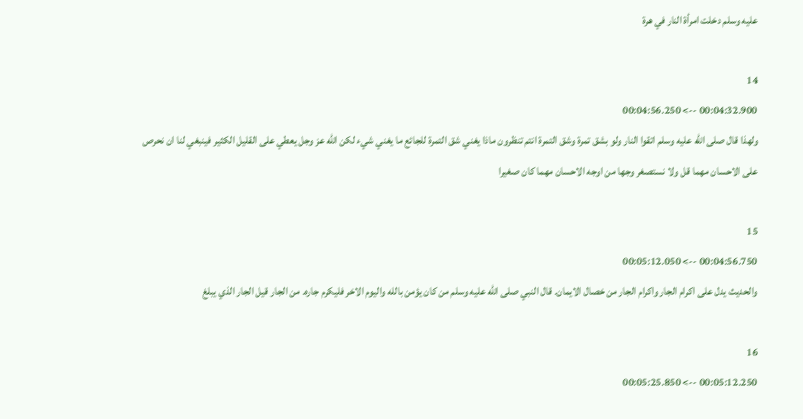عليه وسلم دخلت امرأة النار في هرة

14
00:04:32.900 --> 00:04:56.250
ولهذا قال صلى الله عليه وسلم اتقوا النار ولو بشق تمرة وشق التمرة انتم تنظرون ماذا يغني شق التمرة للجائع ما يغني شيء لكن الله عز وجل يعطي على القليل الكثير فينبغي لنا ان نحرص على الاحسان مهما قل ولا نستصغر وجها من اوجه الاحسان مهما كان صغيرا

15
00:04:56.750 --> 00:05:12.050
والحديث يدل على اكرام الجار واكرام الجار من خصال الايمان. قال النبي صلى الله عليه وسلم من كان يؤمن بالله واليوم الاخر فليكرم جاره. من الجار قيل الجار الذي يبلغ

16
00:05:12.250 --> 00:05:25.850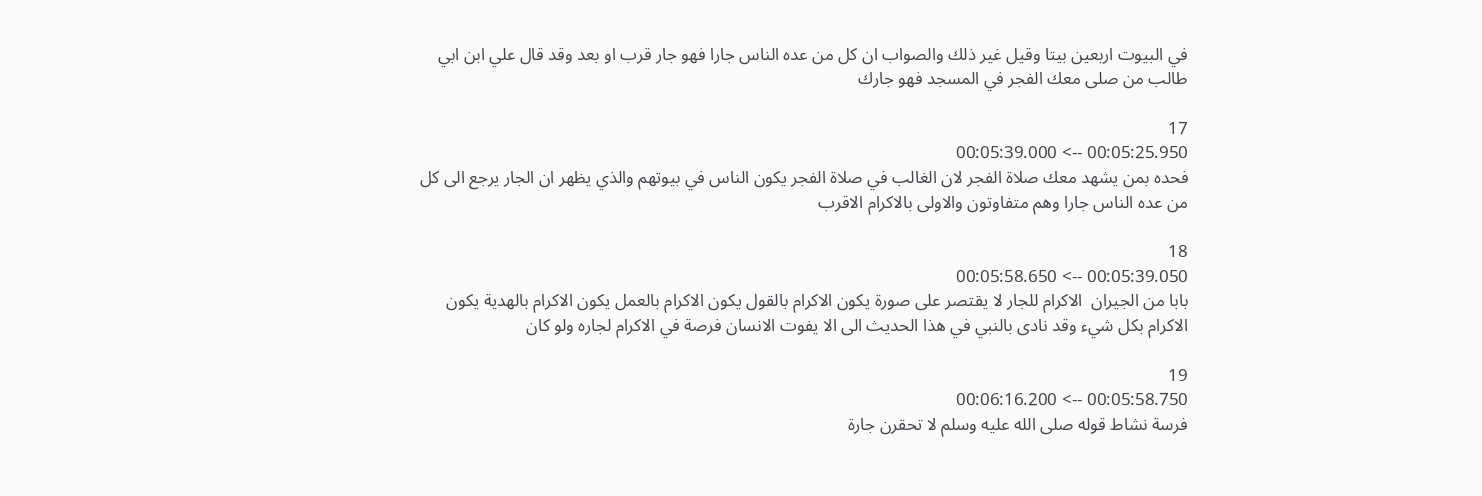في البيوت اربعين بيتا وقيل غير ذلك والصواب ان كل من عده الناس جارا فهو جار قرب او بعد وقد قال علي ابن ابي طالب من صلى معك الفجر في المسجد فهو جارك

17
00:05:25.950 --> 00:05:39.000
فحده بمن يشهد معك صلاة الفجر لان الغالب في صلاة الفجر يكون الناس في بيوتهم والذي يظهر ان الجار يرجع الى كل من عده الناس جارا وهم متفاوتون والاولى بالاكرام الاقرب

18
00:05:39.050 --> 00:05:58.650
بابا من الجيران  الاكرام للجار لا يقتصر على صورة يكون الاكرام بالقول يكون الاكرام بالعمل يكون الاكرام بالهدية يكون الاكرام بكل شيء وقد نادى بالنبي في هذا الحديث الى الا يفوت الانسان فرصة في الاكرام لجاره ولو كان

19
00:05:58.750 --> 00:06:16.200
فرسة نشاط قوله صلى الله عليه وسلم لا تحقرن جارة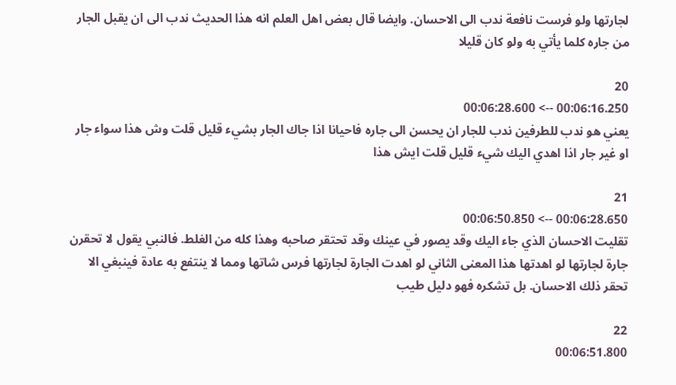لجارتها ولو فرست نافعة ندب الى الاحسان. وايضا قال بعض اهل العلم انه هذا الحديث ندب الى ان يقبل الجار من جاره كلما يأتي به ولو كان قليلا

20
00:06:16.250 --> 00:06:28.600
يعني هو ندب للطرفين ندب للجار ان يحسن الى جاره فاحيانا اذا جاك الجار بشيء قليل قلت وش هذا سواء جار او غير جار اذا اهدي اليك شيء قليل قلت ايش هذا

21
00:06:28.650 --> 00:06:50.850
تقليت الاحسان الذي جاء اليك وقد يصور في عينك وقد تحتقر صاحبه وهذا كله من الغلط. فالنبي يقول لا تحقرن جارة لجارتها لو اهدتها هذا المعنى الثاني لو اهدت الجارة لجارتها فرس شاتها ومما لا ينتفع به عادة فينبغي الا تحقر ذلك الاحسان. بل تشكره فهو دليل طيب

22
00:06:51.800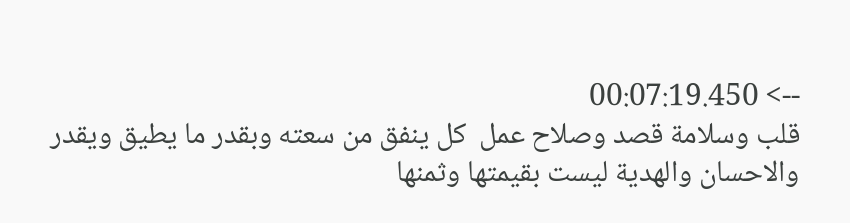--> 00:07:19.450
قلب وسلامة قصد وصلاح عمل  كل ينفق من سعته وبقدر ما يطيق ويقدر والاحسان والهدية ليست بقيمتها وثمنها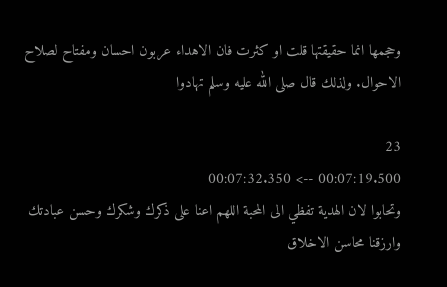وحجمها انما حقيقتها قلت او كثرت فان الاهداء عربون احسان ومفتاح لصلاح الاحوال. ولذلك قال صلى الله عليه وسلم تهادوا

23
00:07:19.500 --> 00:07:32.350
وتحابوا لان الهدية تفظي الى المحبة اللهم اعنا على ذكرك وشكرك وحسن عبادتك وارزقنا محاسن الاخلاق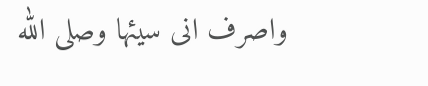واصرف انى سيئها وصلى الله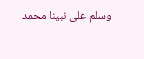وسلم على نبينا محمد